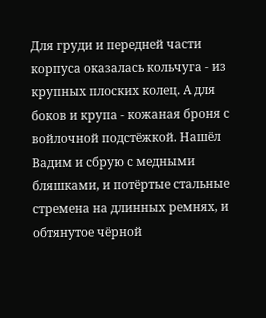Для груди и передней части корпуса оказалась кольчуга - из крупных плоских колец. А для боков и крупа - кожаная броня с войлочной подстёжкой. Нашёл Вадим и сбрую с медными бляшками, и потёртые стальные стремена на длинных ремнях, и обтянутое чёрной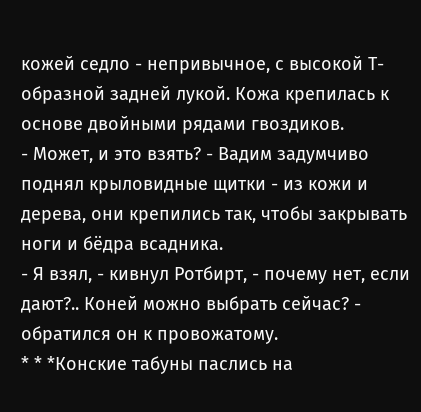кожей седло - непривычное, с высокой Т-образной задней лукой. Кожа крепилась к основе двойными рядами гвоздиков.
- Может, и это взять? - Вадим задумчиво поднял крыловидные щитки - из кожи и дерева, они крепились так, чтобы закрывать ноги и бёдра всадника.
- Я взял, - кивнул Ротбирт, - почему нет, если дают?.. Коней можно выбрать сейчас? - обратился он к провожатому.
* * *Конские табуны паслись на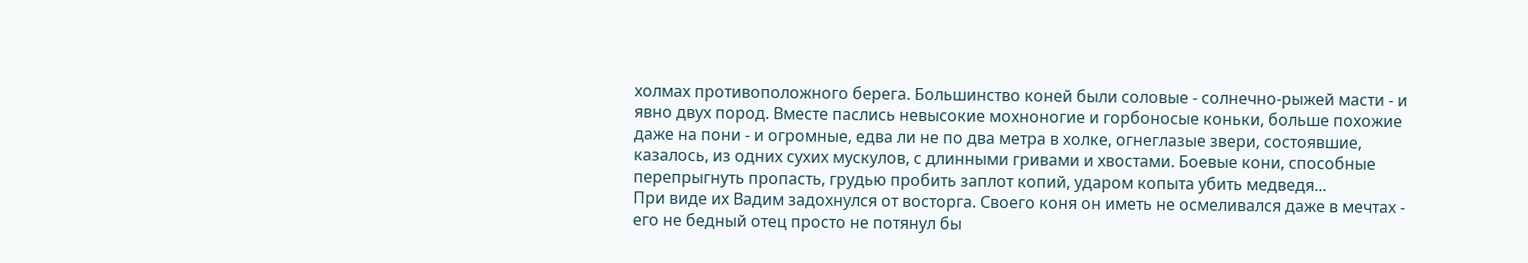холмах противоположного берега. Большинство коней были соловые - солнечно-рыжей масти - и явно двух пород. Вместе паслись невысокие мохноногие и горбоносые коньки, больше похожие даже на пони - и огромные, едва ли не по два метра в холке, огнеглазые звери, состоявшие, казалось, из одних сухих мускулов, с длинными гривами и хвостами. Боевые кони, способные перепрыгнуть пропасть, грудью пробить заплот копий, ударом копыта убить медведя...
При виде их Вадим задохнулся от восторга. Своего коня он иметь не осмеливался даже в мечтах - его не бедный отец просто не потянул бы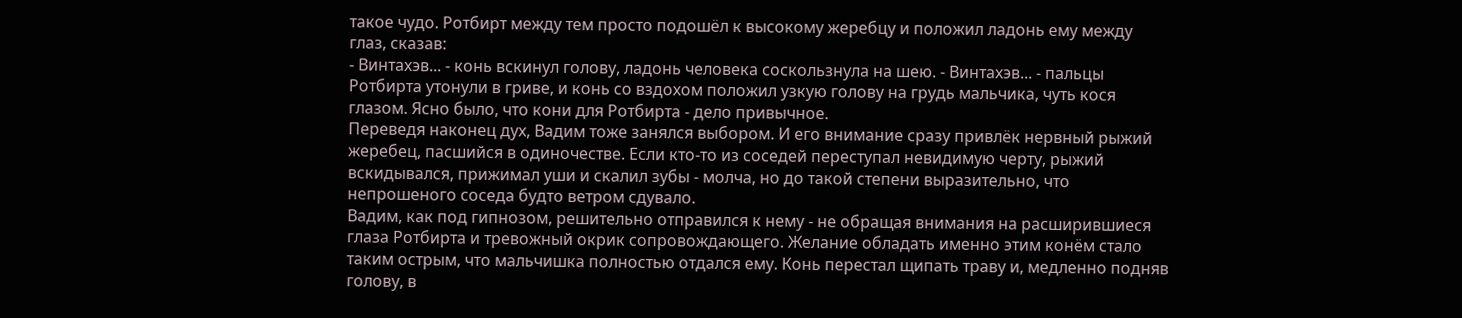такое чудо. Ротбирт между тем просто подошёл к высокому жеребцу и положил ладонь ему между глаз, сказав:
- Винтахэв... - конь вскинул голову, ладонь человека соскользнула на шею. - Винтахэв... - пальцы Ротбирта утонули в гриве, и конь со вздохом положил узкую голову на грудь мальчика, чуть кося глазом. Ясно было, что кони для Ротбирта - дело привычное.
Переведя наконец дух, Вадим тоже занялся выбором. И его внимание сразу привлёк нервный рыжий жеребец, пасшийся в одиночестве. Если кто-то из соседей переступал невидимую черту, рыжий вскидывался, прижимал уши и скалил зубы - молча, но до такой степени выразительно, что непрошеного соседа будто ветром сдувало.
Вадим, как под гипнозом, решительно отправился к нему - не обращая внимания на расширившиеся глаза Ротбирта и тревожный окрик сопровождающего. Желание обладать именно этим конём стало таким острым, что мальчишка полностью отдался ему. Конь перестал щипать траву и, медленно подняв голову, в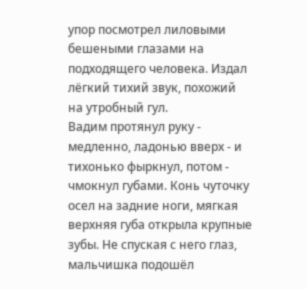упор посмотрел лиловыми бешеными глазами на подходящего человека. Издал лёгкий тихий звук, похожий на утробный гул.
Вадим протянул руку - медленно, ладонью вверх - и тихонько фыркнул, потом - чмокнул губами. Конь чуточку осел на задние ноги, мягкая верхняя губа открыла крупные зубы. Не спуская с него глаз, мальчишка подошёл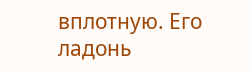вплотную. Его ладонь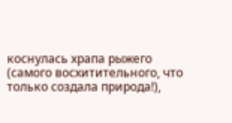коснулась храпа рыжего (самого восхитительного, что только создала природа!),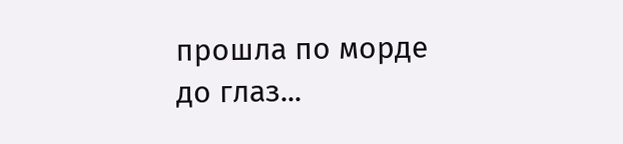прошла по морде до глаз...